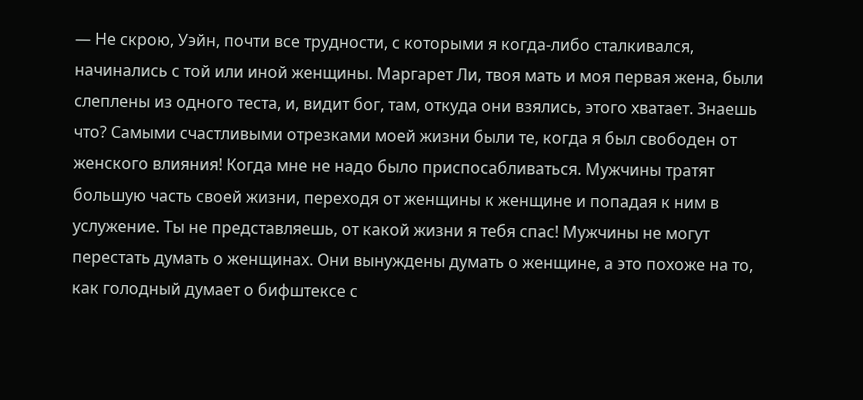— Не скрою, Уэйн, почти все трудности, с которыми я когда-либо сталкивался, начинались с той или иной женщины. Маргарет Ли, твоя мать и моя первая жена, были слеплены из одного теста, и, видит бог, там, откуда они взялись, этого хватает. Знаешь что? Самыми счастливыми отрезками моей жизни были те, когда я был свободен от женского влияния! Когда мне не надо было приспосабливаться. Мужчины тратят большую часть своей жизни, переходя от женщины к женщине и попадая к ним в услужение. Ты не представляешь, от какой жизни я тебя спас! Мужчины не могут перестать думать о женщинах. Они вынуждены думать о женщине, а это похоже на то, как голодный думает о бифштексе с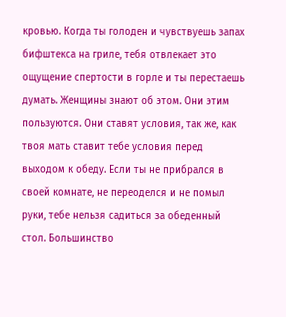кровью. Когда ты голоден и чувствуешь запах бифштекса на гриле, тебя отвлекает это ощущение спертости в горле и ты перестаешь думать. Женщины знают об этом. Они этим пользуются. Они ставят условия, так же, как твоя мать ставит тебе условия перед выходом к обеду. Если ты не прибрался в своей комнате, не переоделся и не помыл руки, тебе нельзя садиться за обеденный стол. Большинство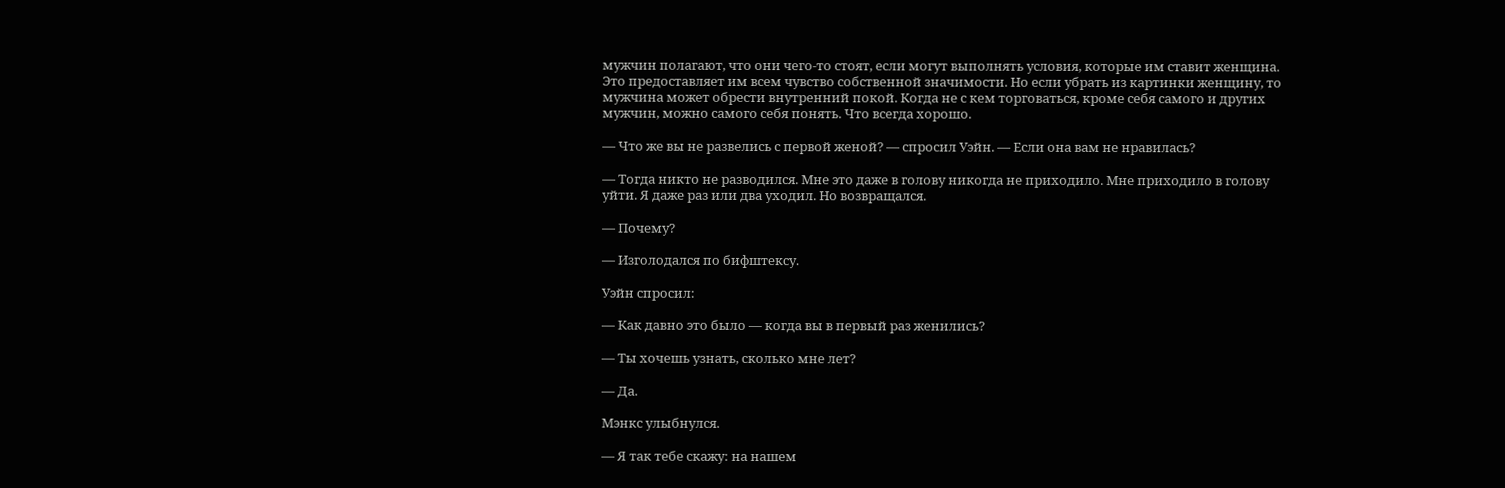мужчин полагают, что они чего-то стоят, если могут выполнять условия, которые им ставит женщина. Это предоставляет им всем чувство собственной значимости. Но если убрать из картинки женщину, то мужчина может обрести внутренний покой. Когда не с кем торговаться, кроме себя самого и других мужчин, можно самого себя понять. Что всегда хорошо.

— Что же вы не развелись с первой женой? — спросил Уэйн. — Если она вам не нравилась?

— Тогда никто не разводился. Мне это даже в голову никогда не приходило. Мне приходило в голову уйти. Я даже раз или два уходил. Но возвращался.

— Почему?

— Изголодался по бифштексу.

Уэйн спросил:

— Как давно это было — когда вы в первый раз женились?

— Ты хочешь узнать, сколько мне лет?

— Да.

Мэнкс улыбнулся.

— Я так тебе скажу: на нашем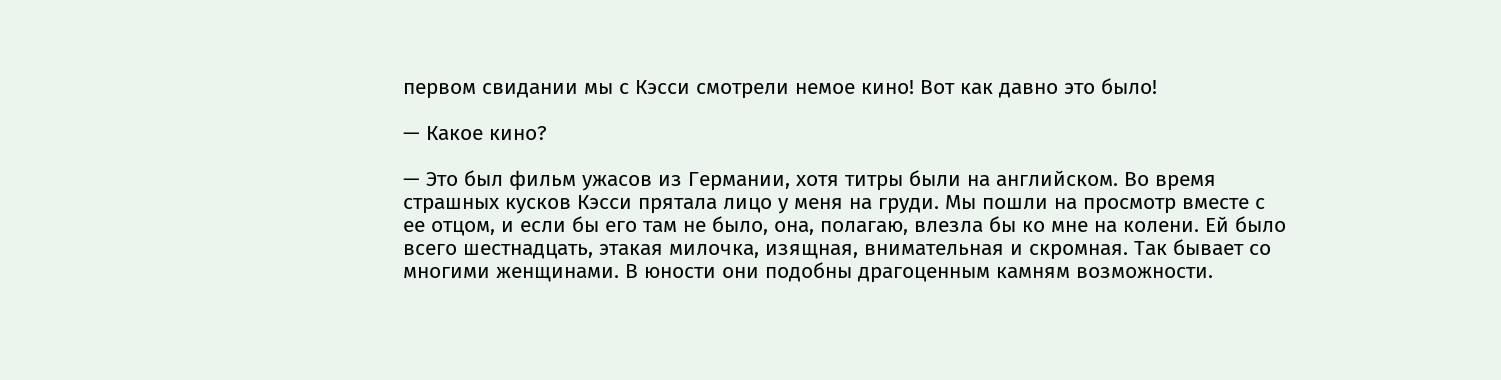первом свидании мы с Кэсси смотрели немое кино! Вот как давно это было!

— Какое кино?

— Это был фильм ужасов из Германии, хотя титры были на английском. Во время страшных кусков Кэсси прятала лицо у меня на груди. Мы пошли на просмотр вместе с ее отцом, и если бы его там не было, она, полагаю, влезла бы ко мне на колени. Ей было всего шестнадцать, этакая милочка, изящная, внимательная и скромная. Так бывает со многими женщинами. В юности они подобны драгоценным камням возможности.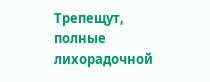Трепещут, полные лихорадочной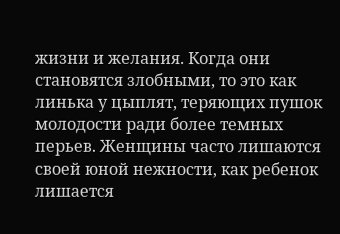жизни и желания. Когда они становятся злобными, то это как линька у цыплят, теряющих пушок молодости ради более темных перьев. Женщины часто лишаются своей юной нежности, как ребенок лишается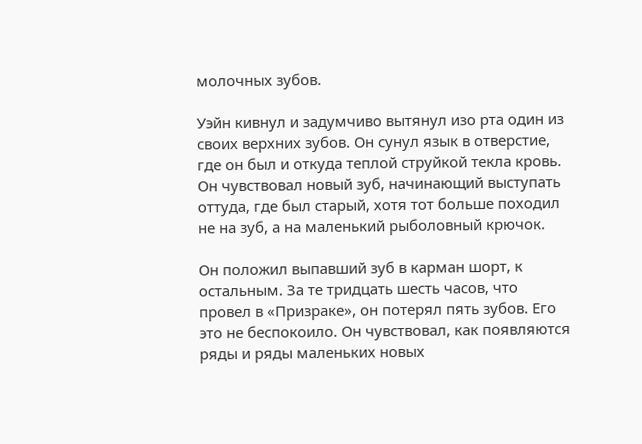молочных зубов.

Уэйн кивнул и задумчиво вытянул изо рта один из своих верхних зубов. Он сунул язык в отверстие, где он был и откуда теплой струйкой текла кровь. Он чувствовал новый зуб, начинающий выступать оттуда, где был старый, хотя тот больше походил не на зуб, а на маленький рыболовный крючок.

Он положил выпавший зуб в карман шорт, к остальным. За те тридцать шесть часов, что провел в «Призраке», он потерял пять зубов. Его это не беспокоило. Он чувствовал, как появляются ряды и ряды маленьких новых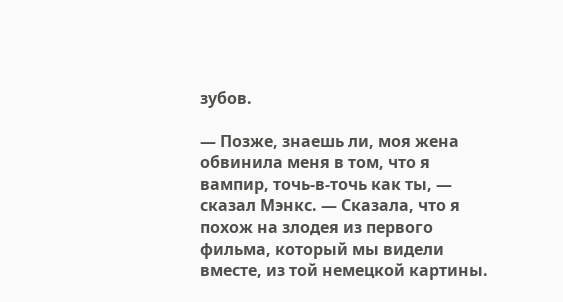зубов.

— Позже, знаешь ли, моя жена обвинила меня в том, что я вампир, точь-в-точь как ты, — сказал Мэнкс. — Сказала, что я похож на злодея из первого фильма, который мы видели вместе, из той немецкой картины.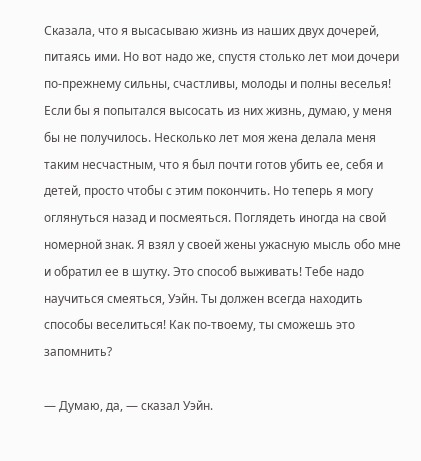Сказала, что я высасываю жизнь из наших двух дочерей, питаясь ими. Но вот надо же, спустя столько лет мои дочери по-прежнему сильны, счастливы, молоды и полны веселья! Если бы я попытался высосать из них жизнь, думаю, у меня бы не получилось. Несколько лет моя жена делала меня таким несчастным, что я был почти готов убить ее, себя и детей, просто чтобы с этим покончить. Но теперь я могу оглянуться назад и посмеяться. Поглядеть иногда на свой номерной знак. Я взял у своей жены ужасную мысль обо мне и обратил ее в шутку. Это способ выживать! Тебе надо научиться смеяться, Уэйн. Ты должен всегда находить способы веселиться! Как по-твоему, ты сможешь это запомнить?

— Думаю, да, — сказал Уэйн.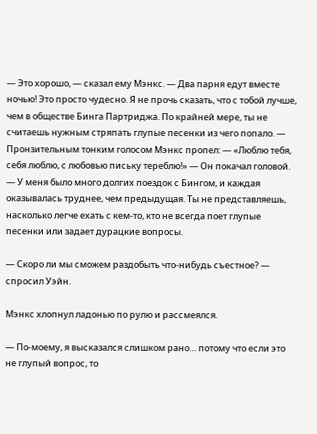— Это хорошо, — сказал ему Мэнкс. — Два парня едут вместе ночью! Это просто чудесно. Я не прочь сказать, что с тобой лучше, чем в обществе Бинга Партриджа. По крайней мере, ты не считаешь нужным стряпать глупые песенки из чего попало. — Пронзительным тонким голосом Мэнкс пропел: — «Люблю тебя, себя люблю, с любовью письку тереблю!» — Он покачал головой. — У меня было много долгих поездок с Бингом, и каждая оказывалась труднее, чем предыдущая. Ты не представляешь, насколько легче ехать с кем-то, кто не всегда поет глупые песенки или задает дурацкие вопросы.

— Скоро ли мы сможем раздобыть что-нибудь съестное? — спросил Уэйн.

Мэнкс хлопнул ладонью по рулю и рассмеялся.

— По-моему, я высказался слишком рано… потому что если это не глупый вопрос, то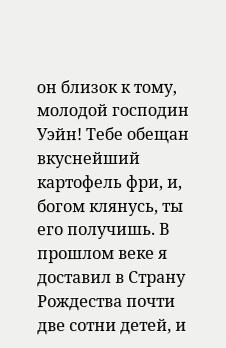он близок к тому, молодой господин Уэйн! Тебе обещан вкуснейший картофель фри, и, богом клянусь, ты его получишь. В прошлом веке я доставил в Страну Рождества почти две сотни детей, и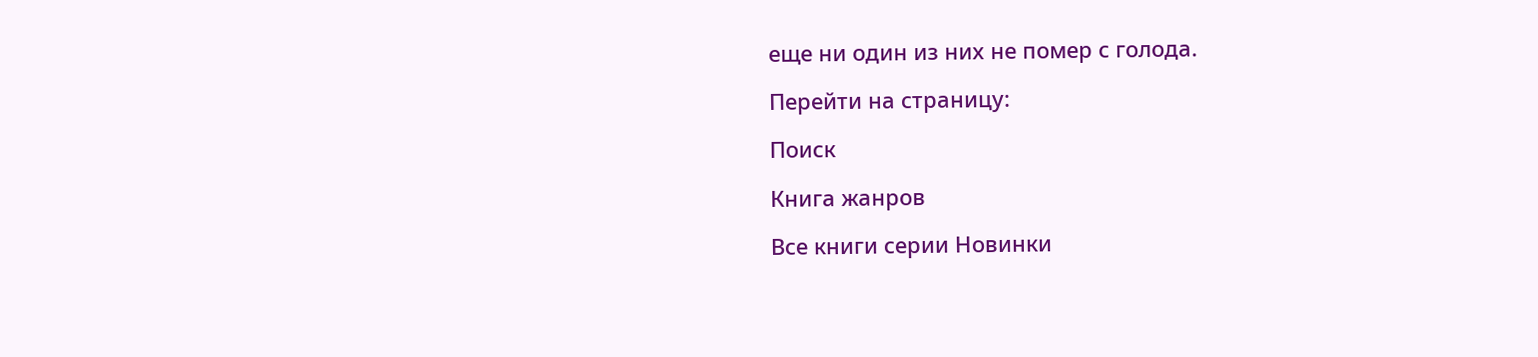еще ни один из них не помер с голода.

Перейти на страницу:

Поиск

Книга жанров

Все книги серии Новинки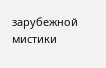зарубежной мистики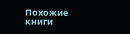Похожие книги